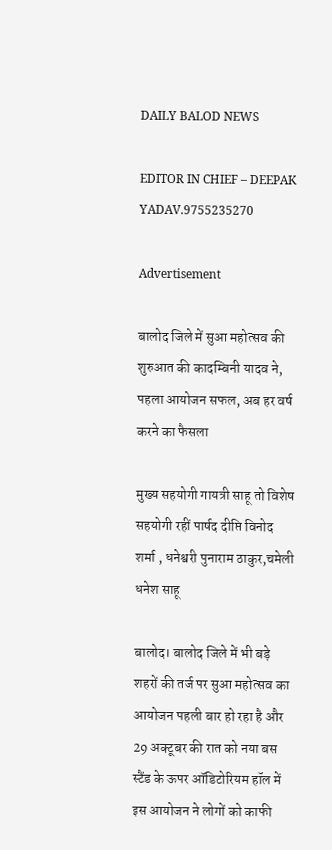DAILY BALOD NEWS

EDITOR IN CHIEF – DEEPAK YADAV.9755235270

Advertisement

बालोद जिले में सुआ महोत्सव की शुरुआत की कादम्बिनी यादव ने, पहला आयोजन सफल, अब हर वर्ष करने का फैसला

मुख्य सहयोगी गायत्री साहू तो विशेष सहयोगी रहीं पार्षद दीप्ति विनोद शर्मा , धनेश्वरी पुनाराम ठाकुर,चमेली धनेश साहू

बालोद। बालोद जिले में भी बड़े शहरों की तर्ज पर सुआ महोत्सव का आयोजन पहली बार हो रहा है और 29 अक्टूबर की रात को नया बस स्टैंड के ऊपर ऑडिटोरियम हॉल में इस आयोजन ने लोगों को काफी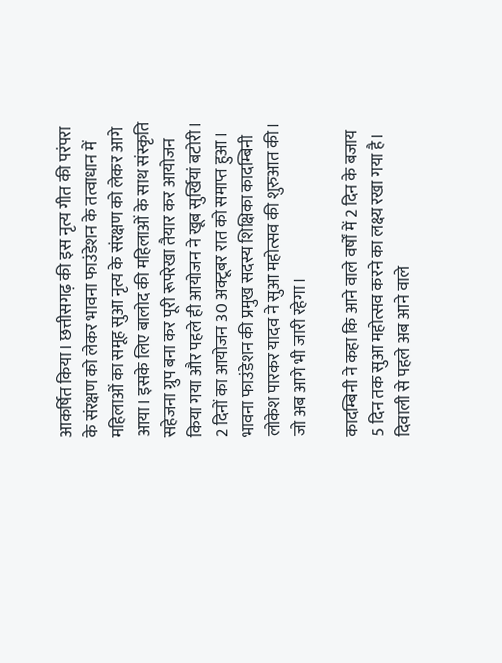आकर्षित किया। छत्तीसगढ़ की इस नृत्य गीत की परंपरा के संरक्षण को लेकर भावना फाउंडेशन के तत्वाधान में महिलाओं का समूह सुआ नृत्य के संरक्षण को लेकर आगे आया। इसके लिए बालोद की महिलाओं के साथ संस्कृति सहेजना ग्रुप बना कर पूरी रूपरेखा तैयार कर आयोजन किया गया और पहले ही आयोजन ने खूब सुर्खियां बटोरी। 2 दिनों का आयोजन 30 अक्टूबर रात को समाप्त हुआ। भावना फाउंडेशन की प्रमुख सदस्य शिक्षिका कादम्बिनी लोकेश पारकर यादव ने सुआ महोत्सव की शुरुआत की। जो अब आगे भी जारी रहेगा।

कादम्बिनी ने कहा कि आने वाले वर्षों में 2 दिन के बजाय 5 दिन तक सुआ महोत्सव करने का लक्ष्य रखा गया है। दिवाली से पहले अब आने वाले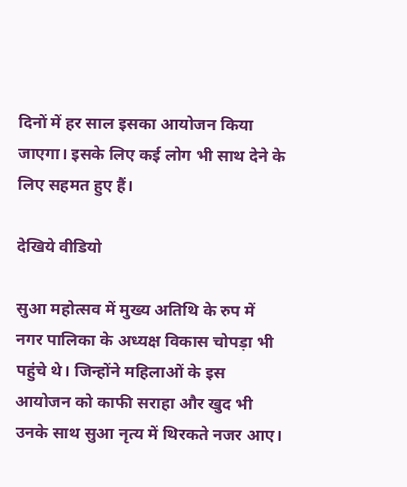दिनों में हर साल इसका आयोजन किया जाएगा। इसके लिए कई लोग भी साथ देने के लिए सहमत हुए हैं।

देखिये वीडियो

सुआ महोत्सव में मुख्य अतिथि के रुप में नगर पालिका के अध्यक्ष विकास चोपड़ा भी पहुंचे थे। जिन्होंने महिलाओं के इस आयोजन को काफी सराहा और खुद भी उनके साथ सुआ नृत्य में थिरकते नजर आए।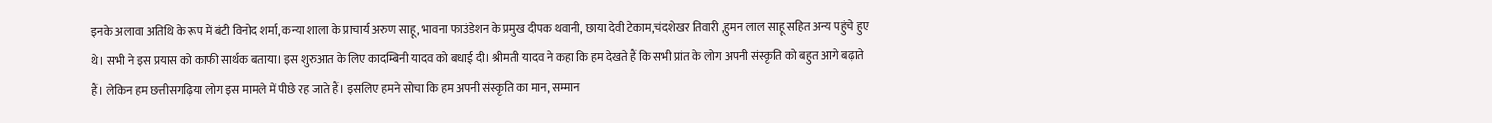इनके अलावा अतिथि के रूप में बंटी विनोद शर्मा, कन्या शाला के प्राचार्य अरुण साहू, भावना फाउंडेशन के प्रमुख दीपक थवानी, छाया देवी टेकाम,चंदशेखर तिवारी ,हुमन लाल साहू सहित अन्य पहुंचे हुए थे। सभी ने इस प्रयास को काफी सार्थक बताया। इस शुरुआत के लिए कादम्बिनी यादव को बधाई दी। श्रीमती यादव ने कहा कि हम देखते हैं कि सभी प्रांत के लोग अपनी संस्कृति को बहुत आगे बढ़ाते हैं। लेकिन हम छत्तीसगढ़िया लोग इस मामले में पीछे रह जाते हैं। इसलिए हमने सोचा कि हम अपनी संस्कृति का मान, सम्मान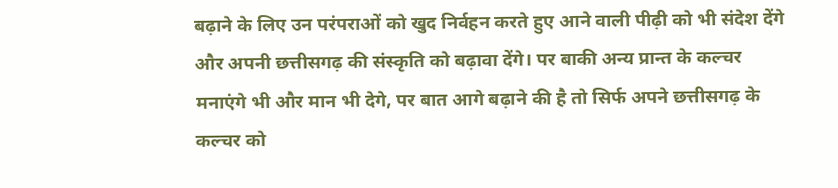बढ़ाने के लिए उन परंपराओं को खुद निर्वहन करते हुए आने वाली पीढ़ी को भी संदेश देंगे और अपनी छत्तीसगढ़ की संस्कृति को बढ़ावा देंगे। पर बाकी अन्य प्रान्त के कल्चर मनाएंगे भी और मान भी देगे, पर बात आगे बढ़ाने की है तो सिर्फ अपने छत्तीसगढ़ के कल्चर को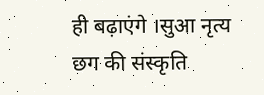ही बढ़ाएंगे ।सुआ नृत्य छग की संस्कृति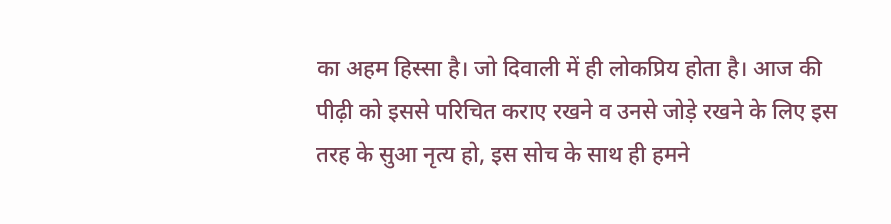का अहम हिस्सा है। जो दिवाली में ही लोकप्रिय होता है। आज की पीढ़ी को इससे परिचित कराए रखने व उनसे जोड़े रखने के लिए इस तरह के सुआ नृत्य हो, इस सोच के साथ ही हमने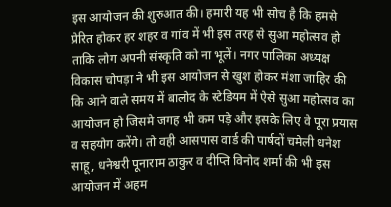इस आयोजन की शुरुआत की। हमारी यह भी सोच है कि हमसे प्रेरित होकर हर शहर व गांव में भी इस तरह से सुआ महोत्सव हो ताकि लोग अपनी संस्कृति को ना भूलें। नगर पालिका अध्यक्ष विकास चोपड़ा ने भी इस आयोजन से खुश होकर मंशा जाहिर की कि आने वाले समय में बालोद के स्टेडियम में ऐसे सुआ महोत्सव का आयोजन हो जिसमे जगह भी कम पड़े और इसके लिए वे पूरा प्रयास व सहयोग करेंगे। तो वही आसपास वार्ड की पार्षदों चमेली धनेश साहू, धनेश्वरी पूनाराम ठाकुर व दीप्ति विनोद शर्मा की भी इस आयोजन में अहम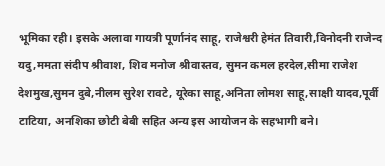भूमिका रही। इसके अलावा गायत्री पूर्णानंद साहू, राजेश्वरी हेमंत तिवारी,विनोदनी राजेन्द यदु,ममता संदीप श्रीवाश, शिव मनोज श्रीवास्तव, सुमन कमल हरदेल,सीमा राजेश देशमुख,सुमन दुबे,नीलम सुरेश रावटे, यूरेका साहू,अनिता लोमश साहू,साक्षी यादव,पूर्वी टाटिया, अनशिका छोटी बेबी सहित अन्य इस आयोजन के सहभागी बने।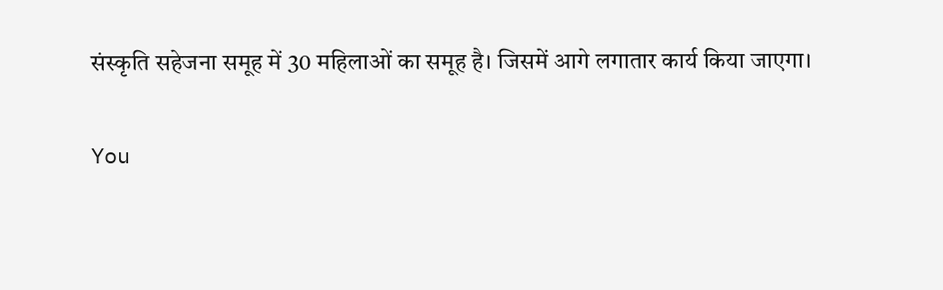संस्कृति सहेजना समूह में 30 महिलाओं का समूह है। जिसमें आगे लगातार कार्य किया जाएगा।

You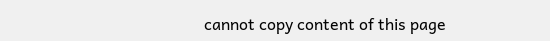cannot copy content of this page